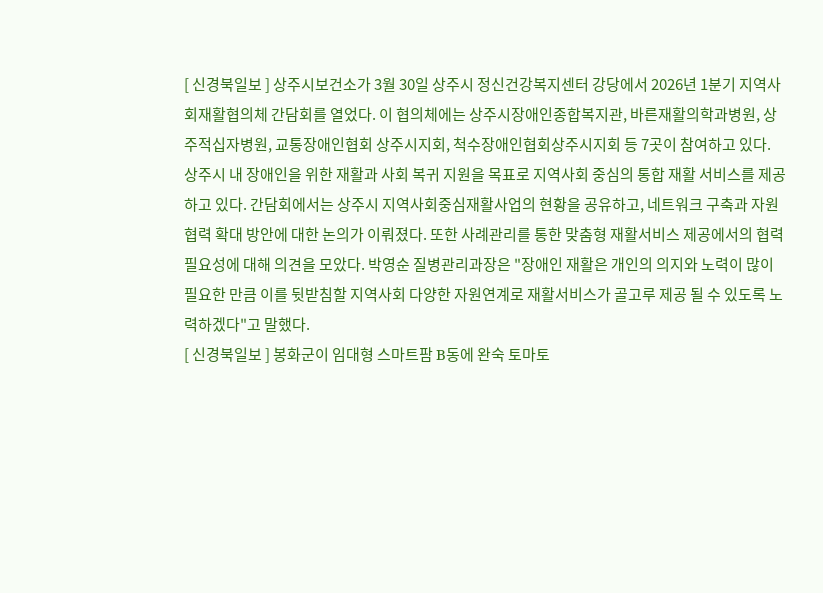[ 신경북일보 ] 상주시보건소가 3월 30일 상주시 정신건강복지센터 강당에서 2026년 1분기 지역사회재활협의체 간담회를 열었다. 이 협의체에는 상주시장애인종합복지관, 바른재활의학과병원, 상주적십자병원, 교통장애인협회 상주시지회, 척수장애인협회상주시지회 등 7곳이 참여하고 있다. 상주시 내 장애인을 위한 재활과 사회 복귀 지원을 목표로 지역사회 중심의 통합 재활 서비스를 제공하고 있다. 간담회에서는 상주시 지역사회중심재활사업의 현황을 공유하고, 네트워크 구축과 자원 협력 확대 방안에 대한 논의가 이뤄졌다. 또한 사례관리를 통한 맞춤형 재활서비스 제공에서의 협력 필요성에 대해 의견을 모았다. 박영순 질병관리과장은 "장애인 재활은 개인의 의지와 노력이 많이 필요한 만큼 이를 뒷받침할 지역사회 다양한 자원연계로 재활서비스가 골고루 제공 될 수 있도록 노력하겠다"고 말했다.
[ 신경북일보 ] 봉화군이 임대형 스마트팜 B동에 완숙 토마토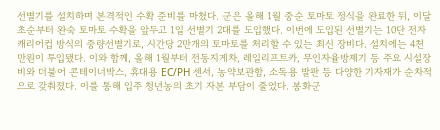선별기를 설치하며 본격적인 수확 준비를 마쳤다. 군은 올해 1월 중순 토마토 정식을 완료한 뒤, 이달 초순부터 완숙 토마토 수확을 앞두고 1일 선별기 2대를 도입했다. 이번에 도입된 선별기는 10단 전자 캐리어컵 방식의 중량선별기로, 시간당 2만개의 토마토를 처리할 수 있는 최신 장비다. 설치에는 4천만원이 투입됐다. 이와 함께, 올해 1월부터 전동지게차, 레일리프트카, 무인자율방제기 등 주요 시설장비와 더불어 콘테이너박스, 휴대용 EC/PH 센서, 농약보관함, 소독용 발판 등 다양한 기자재가 순차적으로 갖춰졌다. 이를 통해 입주 청년농의 초기 자본 부담이 줄었다. 봉화군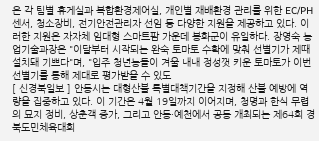은 각 팀별 휴게실과 복합환경제어실, 개인별 재배환경 관리를 위한 EC/PH 센서, 청소장비, 전기안전관리자 선임 등 다양한 지원을 제공하고 있다. 이러한 지원은 자자체 임대형 스마트팜 가운데 봉화군이 유일하다. 장영숙 농업기술과장은 "이달부터 시작되는 완숙 토마토 수확에 맞춰 선별기가 제때 설치돼 기쁘다"며, "입주 청년농들이 겨울 내내 정성껏 키운 토마토가 이번 선별기를 통해 제대로 평가받을 수 있도
[ 신경북일보 ] 안동시는 대형산불 특별대책기간을 지정해 산불 예방에 역량을 집중하고 있다. 이 기간은 4월 19일까지 이어지며, 청명과 한식 무렵의 묘지 정비, 상춘객 증가, 그리고 안동·예천에서 공동 개최되는 제64회 경북도민체육대회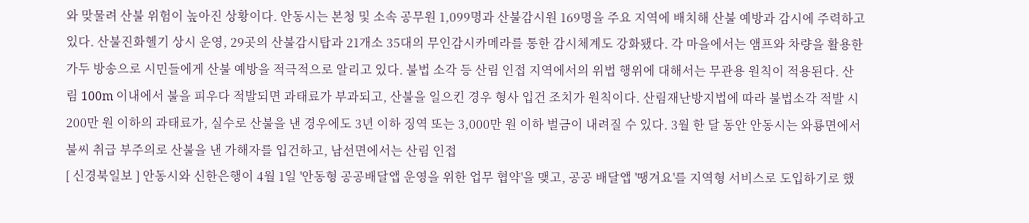와 맞물려 산불 위험이 높아진 상황이다. 안동시는 본청 및 소속 공무원 1,099명과 산불감시원 169명을 주요 지역에 배치해 산불 예방과 감시에 주력하고 있다. 산불진화헬기 상시 운영, 29곳의 산불감시탑과 21개소 35대의 무인감시카메라를 통한 감시체계도 강화됐다. 각 마을에서는 앰프와 차량을 활용한 가두 방송으로 시민들에게 산불 예방을 적극적으로 알리고 있다. 불법 소각 등 산림 인접 지역에서의 위법 행위에 대해서는 무관용 원칙이 적용된다. 산림 100m 이내에서 불을 피우다 적발되면 과태료가 부과되고, 산불을 일으킨 경우 형사 입건 조치가 원칙이다. 산림재난방지법에 따라 불법소각 적발 시 200만 원 이하의 과태료가, 실수로 산불을 낸 경우에도 3년 이하 징역 또는 3,000만 원 이하 벌금이 내려질 수 있다. 3월 한 달 동안 안동시는 와룡면에서 불씨 취급 부주의로 산불을 낸 가해자를 입건하고, 남선면에서는 산림 인접
[ 신경북일보 ] 안동시와 신한은행이 4월 1일 '안동형 공공배달앱 운영을 위한 업무 협약'을 맺고, 공공 배달앱 '땡겨요'를 지역형 서비스로 도입하기로 했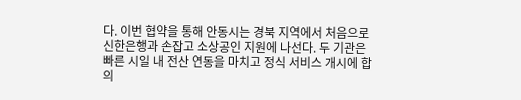다. 이번 협약을 통해 안동시는 경북 지역에서 처음으로 신한은행과 손잡고 소상공인 지원에 나선다. 두 기관은 빠른 시일 내 전산 연동을 마치고 정식 서비스 개시에 합의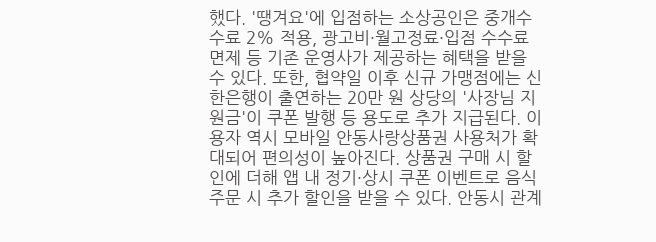했다. '땡겨요'에 입점하는 소상공인은 중개수수료 2% 적용, 광고비·월고정료·입점 수수료 면제 등 기존 운영사가 제공하는 혜택을 받을 수 있다. 또한, 협약일 이후 신규 가맹점에는 신한은행이 출연하는 20만 원 상당의 '사장님 지원금'이 쿠폰 발행 등 용도로 추가 지급된다. 이용자 역시 모바일 안동사랑상품권 사용처가 확대되어 편의성이 높아진다. 상품권 구매 시 할인에 더해 앱 내 정기·상시 쿠폰 이벤트로 음식 주문 시 추가 할인을 받을 수 있다. 안동시 관계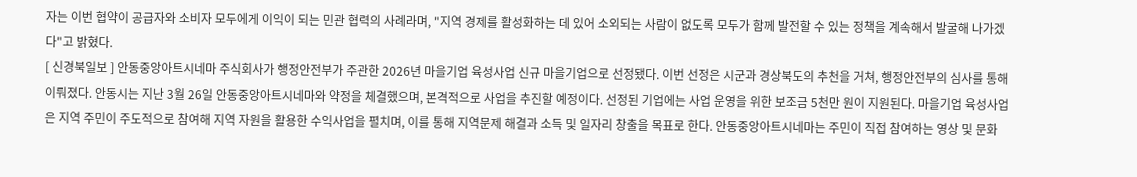자는 이번 협약이 공급자와 소비자 모두에게 이익이 되는 민관 협력의 사례라며, "지역 경제를 활성화하는 데 있어 소외되는 사람이 없도록 모두가 함께 발전할 수 있는 정책을 계속해서 발굴해 나가겠다"고 밝혔다.
[ 신경북일보 ] 안동중앙아트시네마 주식회사가 행정안전부가 주관한 2026년 마을기업 육성사업 신규 마을기업으로 선정됐다. 이번 선정은 시군과 경상북도의 추천을 거쳐, 행정안전부의 심사를 통해 이뤄졌다. 안동시는 지난 3월 26일 안동중앙아트시네마와 약정을 체결했으며, 본격적으로 사업을 추진할 예정이다. 선정된 기업에는 사업 운영을 위한 보조금 5천만 원이 지원된다. 마을기업 육성사업은 지역 주민이 주도적으로 참여해 지역 자원을 활용한 수익사업을 펼치며, 이를 통해 지역문제 해결과 소득 및 일자리 창출을 목표로 한다. 안동중앙아트시네마는 주민이 직접 참여하는 영상 및 문화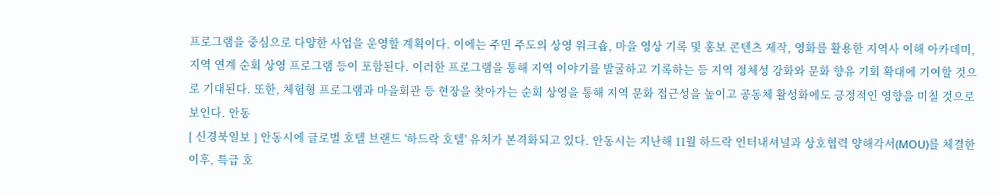프로그램을 중심으로 다양한 사업을 운영할 계획이다. 이에는 주민 주도의 상영 워크숍, 마을 영상 기록 및 홍보 콘텐츠 제작, 영화를 활용한 지역사 이해 아카데미, 지역 연계 순회 상영 프로그램 등이 포함된다. 이러한 프로그램을 통해 지역 이야기를 발굴하고 기록하는 등 지역 정체성 강화와 문화 향유 기회 확대에 기여할 것으로 기대된다. 또한, 체험형 프로그램과 마을회관 등 현장을 찾아가는 순회 상영을 통해 지역 문화 접근성을 높이고 공동체 활성화에도 긍정적인 영향을 미칠 것으로 보인다. 안동
[ 신경북일보 ] 안동시에 글로벌 호텔 브랜드 '하드락 호텔' 유치가 본격화되고 있다. 안동시는 지난해 11월 하드락 인터내셔널과 상호협력 양해각서(MOU)를 체결한 이후, 특급 호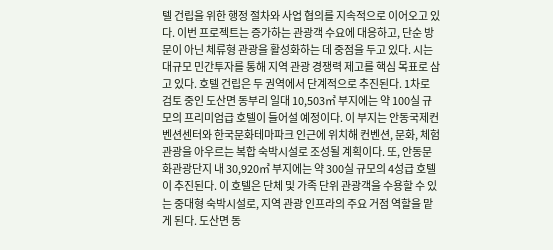텔 건립을 위한 행정 절차와 사업 협의를 지속적으로 이어오고 있다. 이번 프로젝트는 증가하는 관광객 수요에 대응하고, 단순 방문이 아닌 체류형 관광을 활성화하는 데 중점을 두고 있다. 시는 대규모 민간투자를 통해 지역 관광 경쟁력 제고를 핵심 목표로 삼고 있다. 호텔 건립은 두 권역에서 단계적으로 추진된다. 1차로 검토 중인 도산면 동부리 일대 10,503㎡ 부지에는 약 100실 규모의 프리미엄급 호텔이 들어설 예정이다. 이 부지는 안동국제컨벤션센터와 한국문화테마파크 인근에 위치해 컨벤션, 문화, 체험 관광을 아우르는 복합 숙박시설로 조성될 계획이다. 또, 안동문화관광단지 내 30,920㎡ 부지에는 약 300실 규모의 4성급 호텔이 추진된다. 이 호텔은 단체 및 가족 단위 관광객을 수용할 수 있는 중대형 숙박시설로, 지역 관광 인프라의 주요 거점 역할을 맡게 된다. 도산면 동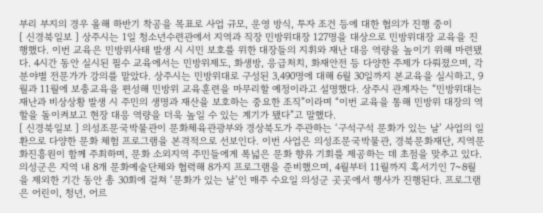부리 부지의 경우 올해 하반기 착공을 목표로 사업 규모, 운영 방식, 투자 조건 등에 대한 협의가 진행 중이
[ 신경북일보 ] 상주시는 1일 청소년수련관에서 지역과 직장 민방위대장 127명을 대상으로 민방위대장 교육을 진행했다. 이번 교육은 민방위사태 발생 시 시민 보호를 위한 대장들의 지휘와 재난 대응 역량을 높이기 위해 마련됐다. 4시간 동안 실시된 필수 교육에서는 민방위제도, 화생방, 응급처치, 화재안전 등 다양한 주제가 다뤄졌으며, 각 분야별 전문가가 강의를 맡았다. 상주시는 민방위대로 구성된 3,490명에 대해 6월 30일까지 본교육을 실시하고, 9월과 11월에 보충교육을 편성해 민방위 교육훈련을 마무리할 예정이라고 설명했다. 상주시 관계자는 “민방위대는 재난과 비상상황 발생 시 주민의 생명과 재산을 보호하는 중요한 조직”이라며 “이번 교육을 통해 민방위 대장의 역할을 돌이켜보고 현장 대응 역량을 더욱 높일 수 있는 계기가 됐다”고 말했다.
[ 신경북일보 ] 의성조문국박물관이 문화체육관광부와 경상북도가 주관하는 ‘구석구석 문화가 있는 날’ 사업의 일환으로 다양한 문화 체험 프로그램을 본격적으로 선보인다. 이번 사업은 의성조문국박물관, 경북문화재단, 지역문화진흥원이 함께 주최하며, 문화 소외지역 주민들에게 폭넓은 문화 향유 기회를 제공하는 데 초점을 맞추고 있다. 의성군은 지역 내 8개 문화예술단체와 협력해 8가지 프로그램을 준비했으며, 4월부터 11월까지 혹서기인 7~8월을 제외한 기간 동안 총 30회에 걸쳐 ‘문화가 있는 날’인 매주 수요일 의성군 곳곳에서 행사가 진행된다. 프로그램은 어린이, 청년, 어르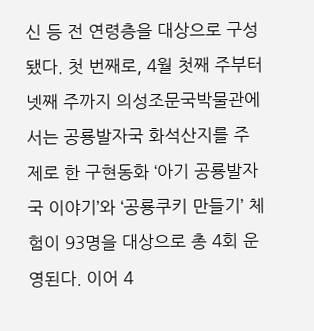신 등 전 연령층을 대상으로 구성됐다. 첫 번째로, 4월 첫째 주부터 넷째 주까지 의성조문국박물관에서는 공룡발자국 화석산지를 주제로 한 구현동화 ‘아기 공룡발자국 이야기’와 ‘공룡쿠키 만들기’ 체험이 93명을 대상으로 총 4회 운영된다. 이어 4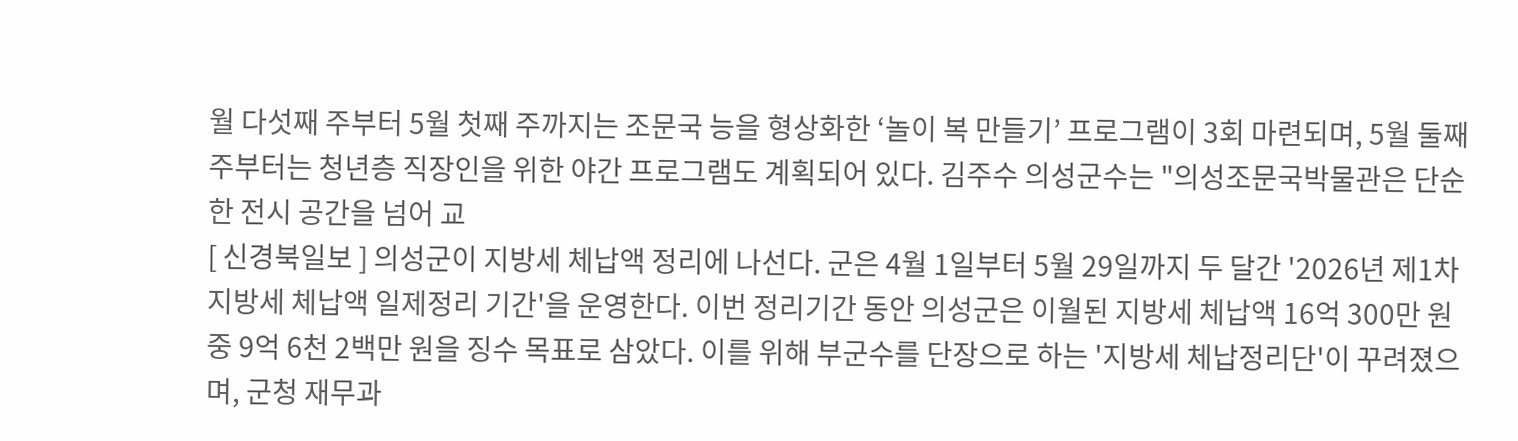월 다섯째 주부터 5월 첫째 주까지는 조문국 능을 형상화한 ‘놀이 복 만들기’ 프로그램이 3회 마련되며, 5월 둘째 주부터는 청년층 직장인을 위한 야간 프로그램도 계획되어 있다. 김주수 의성군수는 "의성조문국박물관은 단순한 전시 공간을 넘어 교
[ 신경북일보 ] 의성군이 지방세 체납액 정리에 나선다. 군은 4월 1일부터 5월 29일까지 두 달간 '2026년 제1차 지방세 체납액 일제정리 기간'을 운영한다. 이번 정리기간 동안 의성군은 이월된 지방세 체납액 16억 300만 원 중 9억 6천 2백만 원을 징수 목표로 삼았다. 이를 위해 부군수를 단장으로 하는 '지방세 체납정리단'이 꾸려졌으며, 군청 재무과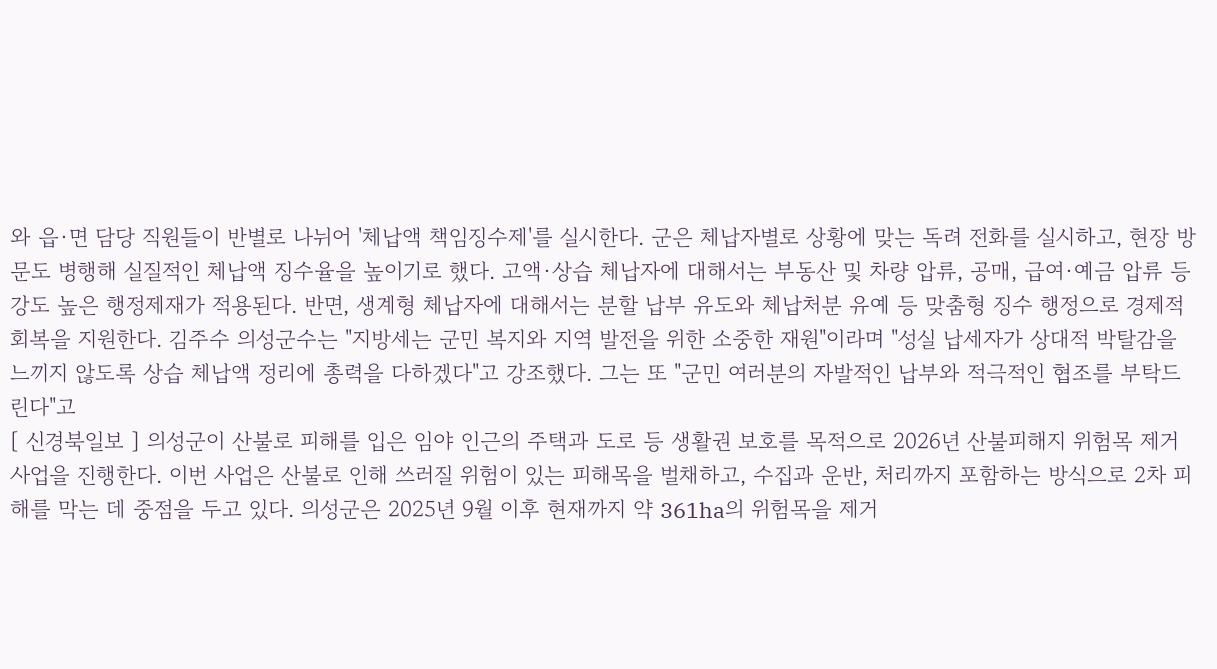와 읍·면 담당 직원들이 반별로 나뉘어 '체납액 책임징수제'를 실시한다. 군은 체납자별로 상황에 맞는 독려 전화를 실시하고, 현장 방문도 병행해 실질적인 체납액 징수율을 높이기로 했다. 고액·상습 체납자에 대해서는 부동산 및 차량 압류, 공매, 급여·예금 압류 등 강도 높은 행정제재가 적용된다. 반면, 생계형 체납자에 대해서는 분할 납부 유도와 체납처분 유예 등 맞춤형 징수 행정으로 경제적 회복을 지원한다. 김주수 의성군수는 "지방세는 군민 복지와 지역 발전을 위한 소중한 재원"이라며 "성실 납세자가 상대적 박탈감을 느끼지 않도록 상습 체납액 정리에 총력을 다하겠다"고 강조했다. 그는 또 "군민 여러분의 자발적인 납부와 적극적인 협조를 부탁드린다"고
[ 신경북일보 ] 의성군이 산불로 피해를 입은 임야 인근의 주택과 도로 등 생활권 보호를 목적으로 2026년 산불피해지 위험목 제거사업을 진행한다. 이번 사업은 산불로 인해 쓰러질 위험이 있는 피해목을 벌채하고, 수집과 운반, 처리까지 포함하는 방식으로 2차 피해를 막는 데 중점을 두고 있다. 의성군은 2025년 9월 이후 현재까지 약 361ha의 위험목을 제거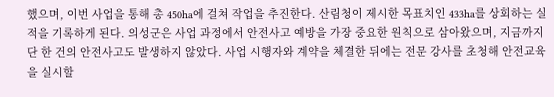했으며, 이번 사업을 통해 총 450ha에 걸쳐 작업을 추진한다. 산림청이 제시한 목표치인 433ha를 상회하는 실적을 기록하게 된다. 의성군은 사업 과정에서 안전사고 예방을 가장 중요한 원칙으로 삼아왔으며, 지금까지 단 한 건의 안전사고도 발생하지 않았다. 사업 시행자와 계약을 체결한 뒤에는 전문 강사를 초청해 안전교육을 실시할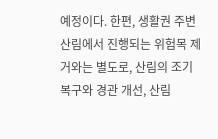예정이다. 한편, 생활권 주변 산림에서 진행되는 위험목 제거와는 별도로, 산림의 조기 복구와 경관 개선, 산림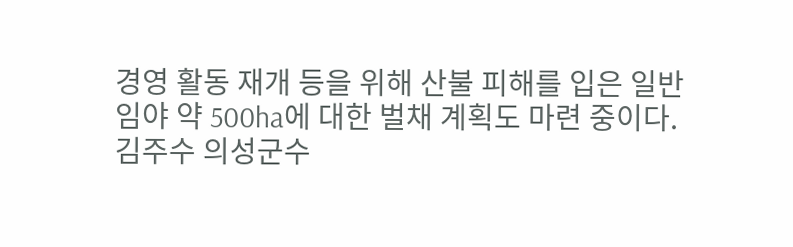경영 활동 재개 등을 위해 산불 피해를 입은 일반 임야 약 500ha에 대한 벌채 계획도 마련 중이다. 김주수 의성군수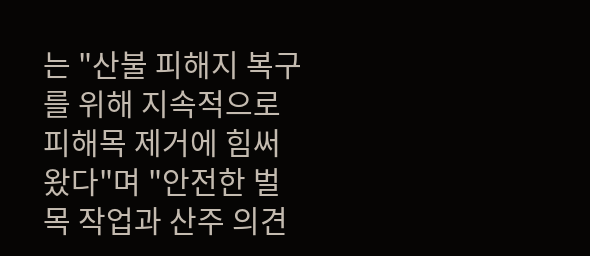는 "산불 피해지 복구를 위해 지속적으로 피해목 제거에 힘써왔다"며 "안전한 벌목 작업과 산주 의견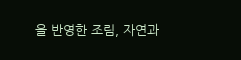을 반영한 조림, 자연과